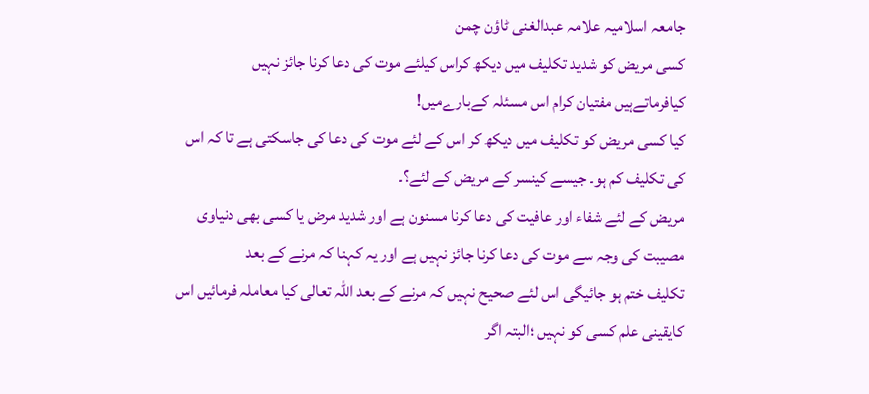جامعہ اسلامیہ علامہ عبدالغنی ٹاؤن چمن
کسی مریض کو شدید تکلیف میں دیکھ کراس کیلئے موت کی دعا کرنا جائز نہیں
کیافرماتےہیں مفتیان کرام اس مسئلہ کےبارےمیں!
کیا کسی مریض کو تکلیف میں دیکھ کر اس کے لئے موت کی دعا کی جاسکتی ہے تا کہ اس کی تکلیف کم ہو۔ جیسے کینسر کے مریض کے لئے؟۔
مریض کے لئے شفاء اور عافیت کی دعا کرنا مسنون ہے اور شدید مرض یا کسی بھی دنیاوی مصیبت کی وجہ سے موت کی دعا کرنا جائز نہیں ہے اور یہ کہنا کہ مرنے کے بعد
تکلیف ختم ہو جائیگی اس لئے صحیح نہیں کہ مرنے کے بعد اللہ تعالی کیا معاملہ فرمائیں اس کایقینی علم کسی کو نہیں ؛البتہ اگر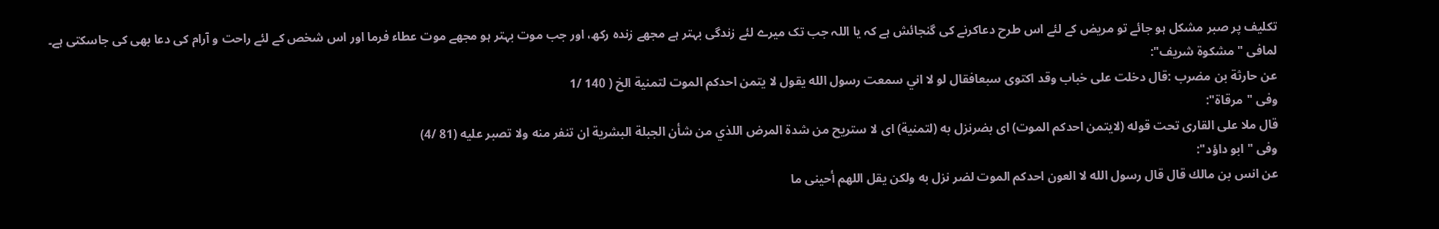تکلیف پر صبر مشکل ہو جائے تو مریض کے لئے اس طرح دعاکرنے کی گنجائش ہے کہ یا اللہ جب تک میرے لئے زندگی بہتر ہے مجھے زندہ رکھ، اور جب موت بہتر ہو مجھے موت عطاء فرما اور اس شخص کے لئے راحت و آرام کی دعا بھی کی جاسکتی ہے۔
لمافی "مشكوة شریف":
عن حارثة بن مضرب :قال دخلت على خباب وقد اكتوى سبعافقال لو لا اني سمعت رسول الله يقول لا يتمن احدكم الموت لتمنية الخ ( 140 /1
وفی "مرقاة":
قال ملا على القارى تحت قوله (لايتمن احدكم الموت) اى بضرنزل به (لتمنية) اى لا ستريح من شدة المرض اللذي من شأن الجبلة البشرية ان تنفر منه ولا تصبر عليه (81 /4)
وفی "ابو داؤد":
عن انس بن مالك قال قال رسول الله لا العون احدكم الموت لضر نزل به ولكن يقل اللهم أحينى ما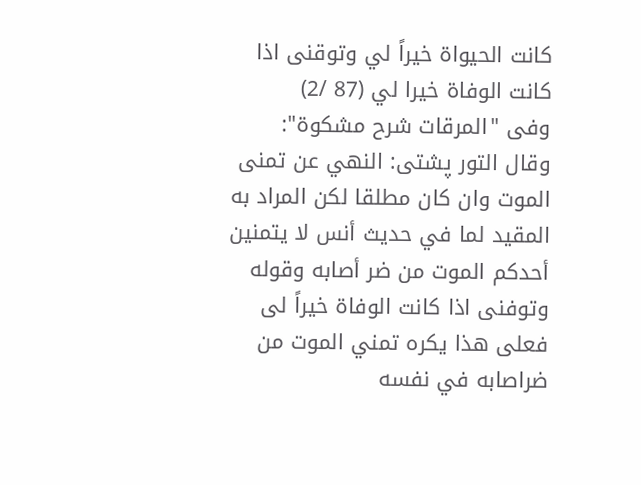كانت الحيواة خيراً لي وتوقنى اذا كانت الوفاة خيرا لي (87 /2)
وفی "المرقات شرح مشکوة":
وقال التور پشتی: النهي عن تمنى الموت وان كان مطلقا لكن المراد به المقيد لما في حديث أنس لا يتمنين أحدكم الموت من ضر أصابه وقوله وتوفنى اذا كانت الوفاة خيراً لى فعلى هذا يكره تمني الموت من ضراصابه في نفسه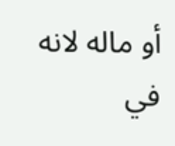أو ماله لانه في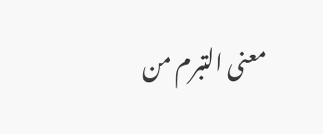معنى التبرم من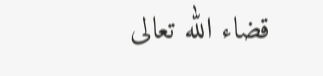قضاء الله تعالى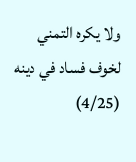ولا يكره التمني لخوف فساد في دينه (4/25)